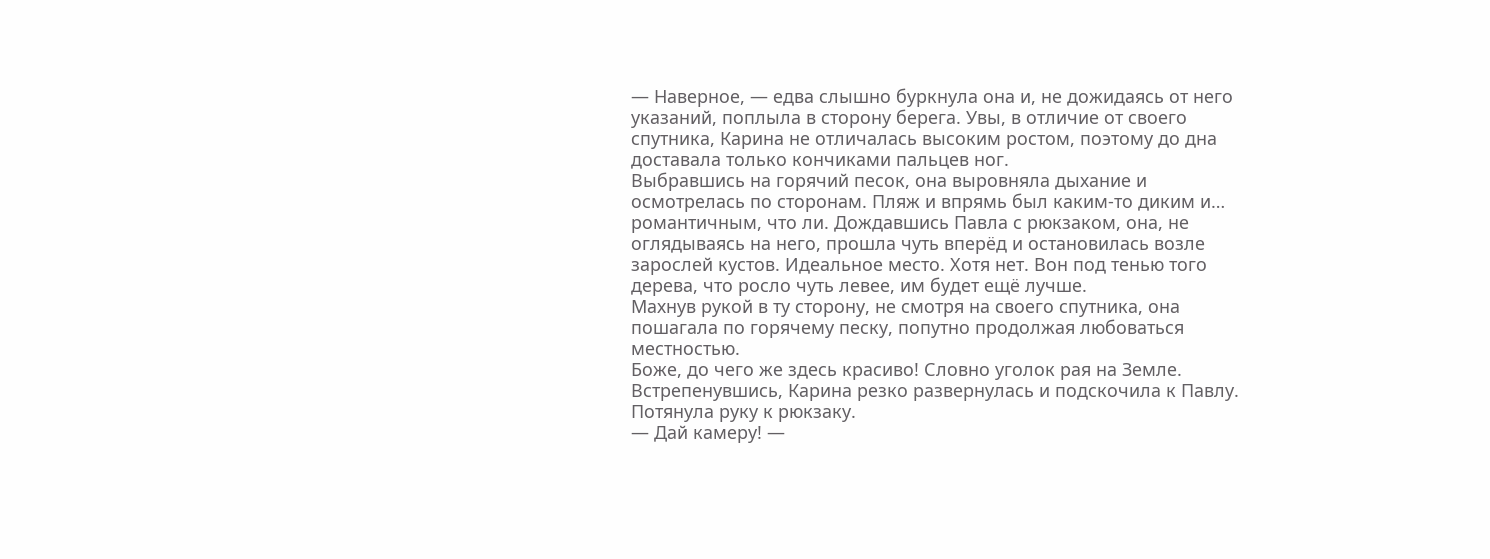— Наверное, — едва слышно буркнула она и, не дожидаясь от него указаний, поплыла в сторону берега. Увы, в отличие от своего спутника, Карина не отличалась высоким ростом, поэтому до дна доставала только кончиками пальцев ног.
Выбравшись на горячий песок, она выровняла дыхание и осмотрелась по сторонам. Пляж и впрямь был каким-то диким и… романтичным, что ли. Дождавшись Павла с рюкзаком, она, не оглядываясь на него, прошла чуть вперёд и остановилась возле зарослей кустов. Идеальное место. Хотя нет. Вон под тенью того дерева, что росло чуть левее, им будет ещё лучше.
Махнув рукой в ту сторону, не смотря на своего спутника, она пошагала по горячему песку, попутно продолжая любоваться местностью.
Боже, до чего же здесь красиво! Словно уголок рая на Земле.
Встрепенувшись, Карина резко развернулась и подскочила к Павлу. Потянула руку к рюкзаку.
— Дай камеру! —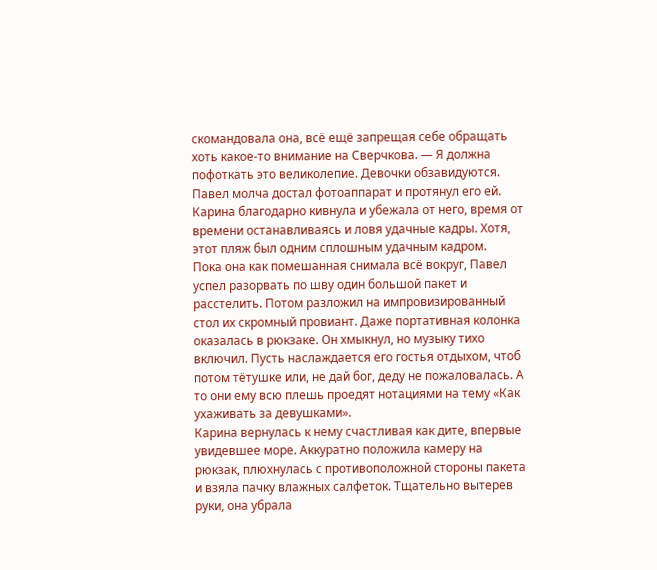скомандовала она, всё ещё запрещая себе обращать хоть какое-то внимание на Сверчкова. — Я должна пофоткать это великолепие. Девочки обзавидуются.
Павел молча достал фотоаппарат и протянул его ей. Карина благодарно кивнула и убежала от него, время от времени останавливаясь и ловя удачные кадры. Хотя, этот пляж был одним сплошным удачным кадром.
Пока она как помешанная снимала всё вокруг, Павел успел разорвать по шву один большой пакет и расстелить. Потом разложил на импровизированный стол их скромный провиант. Даже портативная колонка оказалась в рюкзаке. Он хмыкнул, но музыку тихо включил. Пусть наслаждается его гостья отдыхом, чтоб потом тётушке или, не дай бог, деду не пожаловалась. А то они ему всю плешь проедят нотациями на тему «Как ухаживать за девушками».
Карина вернулась к нему счастливая как дите, впервые увидевшее море. Аккуратно положила камеру на рюкзак, плюхнулась с противоположной стороны пакета и взяла пачку влажных салфеток. Тщательно вытерев руки, она убрала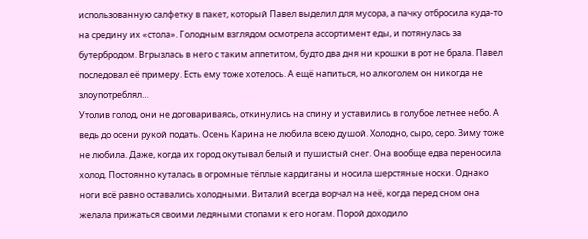использованную салфетку в пакет, который Павел выделил для мусора, а пачку отбросила куда-то на средину их «стола». Голодным взглядом осмотрела ассортимент еды, и потянулась за бутербродом. Вгрызлась в него с таким аппетитом, будто два дня ни крошки в рот не брала. Павел последовал её примеру. Есть ему тоже хотелось. А ещё напиться, но алкоголем он никогда не злоупотреблял…
Утолив голод, они не договариваясь, откинулись на спину и уставились в голубое летнее небо. А ведь до осени рукой подать. Осень Карина не любила всею душой. Холодно, сыро, серо. Зиму тоже не любила. Даже, когда их город окутывал белый и пушистый снег. Она вообще едва переносила холод. Постоянно куталась в огромные тёплые кардиганы и носила шерстяные носки. Однако ноги всё равно оставались холодными. Виталий всегда ворчал на неё, когда перед сном она желала прижаться своими ледяными стопами к его ногам. Порой доходило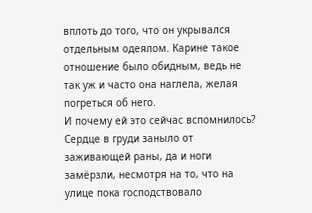вплоть до того, что он укрывался отдельным одеялом. Карине такое отношение было обидным, ведь не так уж и часто она наглела, желая погреться об него.
И почему ей это сейчас вспомнилось? Сердце в груди заныло от заживающей раны, да и ноги замёрзли, несмотря на то, что на улице пока господствовало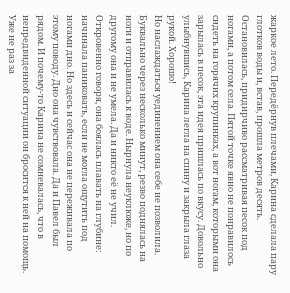жаркое лето. Передёрнув плечами, Карина сделала пару глотков воды и, встав, прошла метров десять. Остановилась, придирчиво рассматривая песок под ногами, а потом села. Пятой точке явно не понравилось сидеть на горячих крупинках, а вот ногам, которыми она зарылась в песок, эта идея пришлась по вкусу. Довольно улыбнувшись, Карина легла на спину и закрыла глаза рукой. Хорошо!
Но наслаждаться уединением она себе не позволила. Буквально через несколько минут, резво поднялась на ноги и отправилась к воде. Нырнула неуклюже, но по другому она и не умела. Да и никто её не учил. Откровенно говоря, она боялась плавать на глубине: начинала паниковать, если не могла ощутить под ногами дно. Но здесь и сейчас она не переживала по этому поводу. Дно она чувствовала. Да и Павел был рядом. И почему-то Карина не сомневалась, что в непредвиденной ситуации он бросится к ней на помощь. Уже не раз за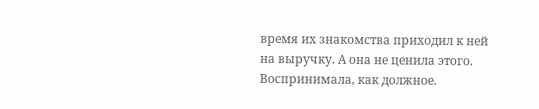время их знакомства приходил к ней на выручку. А она не ценила этого. Воспринимала, как должное.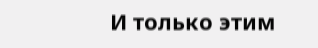И только этим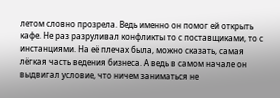летом словно прозрела. Ведь именно он помог ей открыть кафе. Не раз разруливал конфликты то с поставщиками, то с инстанциями. На её плечах была, можно сказать, самая лёгкая часть ведения бизнеса. А ведь в самом начале он выдвигал условие, что ничем заниматься не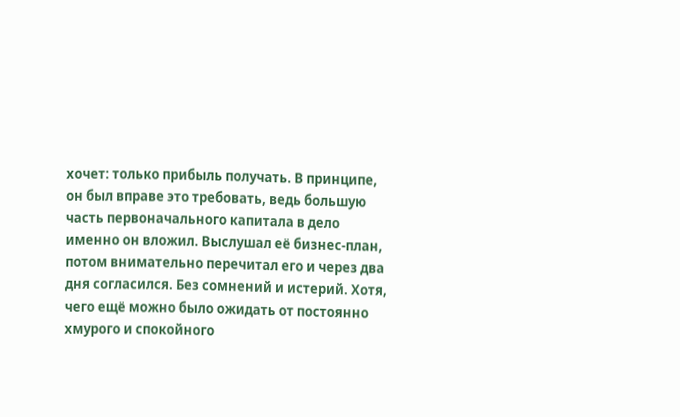хочет: только прибыль получать. В принципе, он был вправе это требовать, ведь большую часть первоначального капитала в дело именно он вложил. Выслушал её бизнес-план, потом внимательно перечитал его и через два дня согласился. Без сомнений и истерий. Хотя, чего ещё можно было ожидать от постоянно хмурого и спокойного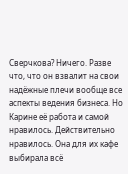Сверчкова? Ничего. Разве что, что он взвалит на свои надёжные плечи вообще все аспекты ведения бизнеса. Но Карине её работа и самой нравилось. Действительно нравилось. Она для их кафе выбирала всё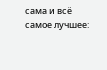сама и всё самое лучшее: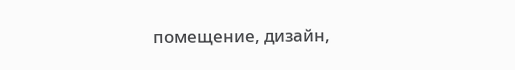помещение, дизайн,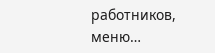работников, меню…